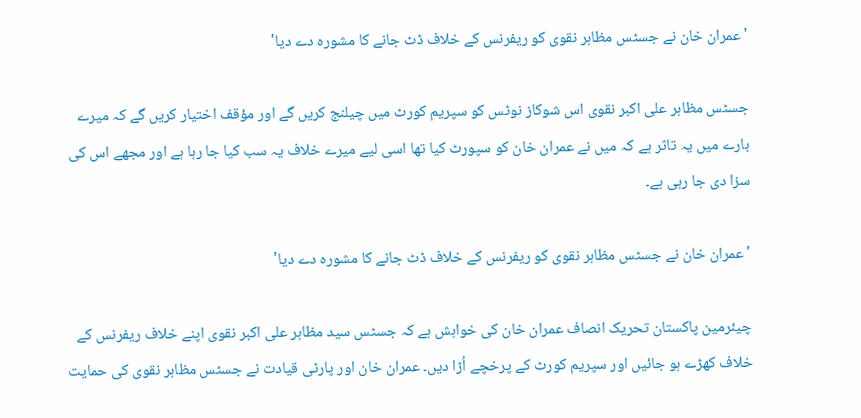'عمران خان نے جسٹس مظاہر نقوی کو ریفرنس کے خلاف ڈٹ جانے کا مشورہ دے دیا'

جسٹس مظاہر علی اکبر نقوی اس شوکاز نوٹس کو سپریم کورٹ میں چیلنج کریں گے اور مؤقف اختیار کریں گے کہ میرے بارے میں یہ تاثر ہے کہ میں نے عمران خان کو سپورٹ کیا تھا اسی لیے میرے خلاف یہ سب کیا جا رہا ہے اور مجھے اس کی سزا دی جا رہی ہے۔

'عمران خان نے جسٹس مظاہر نقوی کو ریفرنس کے خلاف ڈٹ جانے کا مشورہ دے دیا'

چیئرمین پاکستان تحریک انصاف عمران خان کی خواہش ہے کہ جسٹس سید مظاہر علی اکبر نقوی اپنے خلاف ریفرنس کے خلاف کھڑے ہو جائیں اور سپریم کورٹ کے پرخچے اُڑا دیں۔ عمران خان اور پارٹی قیادت نے جسٹس مظاہر نقوی کی حمایت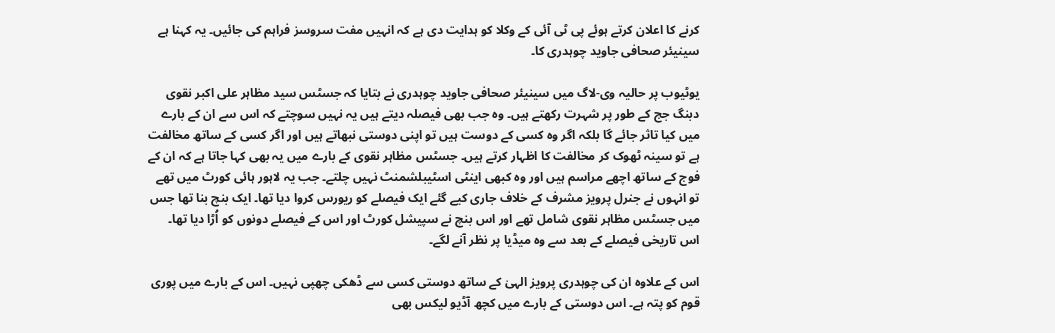کرنے کا اعلان کرتے ہوئے پی ٹی آئی کے وکلا کو ہدایت دی ہے کہ انہیں مفت سروسز فراہم کی جائیں۔ یہ کہنا ہے سینیئر صحافی جاوید چوہدری کا۔

یوٹیوب پر حالیہ وی-لاگ میں سینیئر صحافی جاوید چوہدری نے بتایا کہ جسٹس سید مظاہر علی اکبر نقوی دبنگ جج کے طور پر شہرت رکھتے ہیں۔ وہ جب بھی فیصلہ دیتے ہیں یہ نہیں سوچتے کہ اس سے ان کے بارے میں کیا تاثر جائے گا بلکہ اگر وہ کسی کے دوست ہیں تو اپنی دوستی نبھاتے ہیں اور اگر کسی کے ساتھ مخالفت ہے تو سینہ ٹھوک کر مخالفت کا اظہار کرتے ہیں۔ جسٹس مظاہر نقوی کے بارے میں یہ بھی کہا جاتا ہے کہ ان کے فوج کے ساتھ اچھے مراسم ہیں اور وہ کبھی اینٹی اسٹیبلشمنٹ نہیں چلتے۔ جب یہ لاہور ہائی کورٹ میں تھے تو انہوں نے جنرل پرویز مشرف کے خلاف جاری کیے گئے ایک فیصلے کو ریورس کروا دیا تھا۔ ایک بنچ بنا تھا جس میں جسٹس مظاہر نقوی شامل تھے اور اس بنچ نے سپیشل کورٹ اور اس کے فیصلے دونوں کو اُڑا دیا تھا۔ اس تاریخی فیصلے کے بعد سے وہ میڈیا پر نظر آنے لگے۔

اس کے علاوہ ان کی چوہدری پرویز الہیٰ کے ساتھ دوستی کسی سے ڈھکی چھپی نہیں۔ اس کے بارے میں پوری قوم کو پتہ ہے۔ اس دوستی کے بارے میں کچھ آڈیو لیکس بھی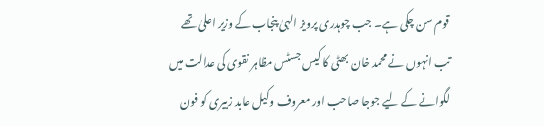قوم سن چکی ہے۔ جب چوہدری پرویز الہیٰ پنجاب کے وزیر اعلیٰ تھے تب انہوں نے محمد خان بھٹی کا کیس جسٹس مظاہر نقوی کی عدالت میں لگوانے کے لیے جوجا صاحب اور معروف وکیل عابد زبیری کو فون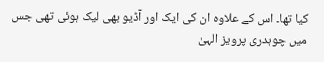کیا تھا۔ اس کے علاوہ ان کی ایک اور آڈیو بھی لیک ہوئی تھی جس میں چوہدری پرویز الہیٰ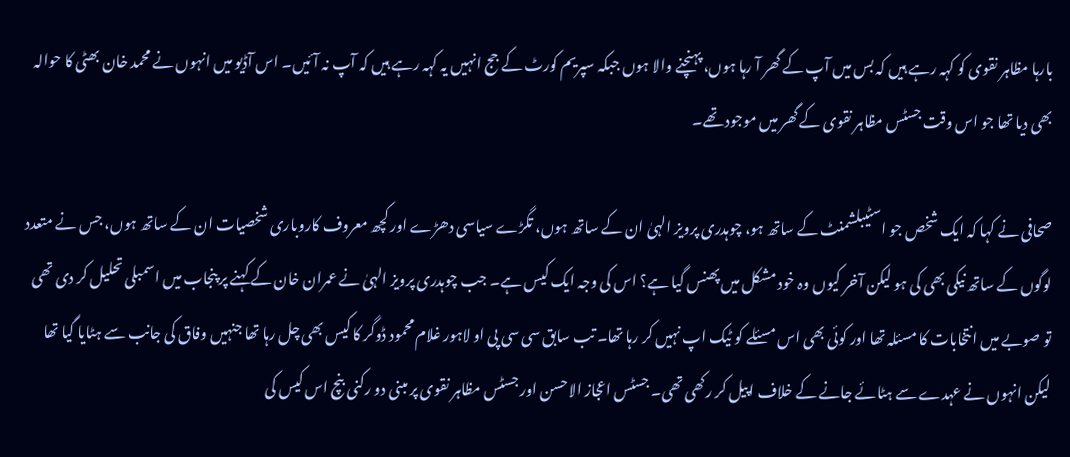بارہا مظاہر نقوی کو کہہ رہے ہیں کہ بس میں آپ کے گھر آ رہا ہوں، پہنچنے والا ہوں جبکہ سپریم کورٹ کے جج انہیں یہ کہہ رہے ہیں کہ آپ نہ آئیں۔ اس آڈیو میں انہوں نے محمد خان بھٹی کا حوالہ بھی دیا تھا جو اس وقت جسٹس مظاہر نقوی کے گھر میں موجود تھے۔

صحافی نے کہا کہ ایک شخص جو اسٹیبلشمنٹ کے ساتھ ہو، چوہدری پرویز الہیٰ ان کے ساتھ ہوں، تگڑے سیاسی دھڑے اور کچھ معروف کاروباری شخصیات ان کے ساتھ ہوں، جس نے متعدد لوگوں کے ساتھ نیکی بھی کی ہو لیکن آخر کیوں وہ خود مشکل میں پھنس گیا ہے؟ اس کی وجہ ایک کیس ہے۔ جب چوہدری پرویز الہیٰ نے عمران خان کے کہنے پر پنجاب میں اسمبلی تحلیل کر دی تھی تو صوبے میں انتخابات کا مسئلہ تھا اور کوئی بھی اس مسئلے کو ٹیک اپ نہیں کر رہا تھا۔ تب سابق سی سی پی او لاہور غلام محمود ڈوگر کا کیس بھی چل رہا تھا جنہیں وفاق کی جانب سے ہٹایا گیا تھا لیکن انہوں نے عہدے سے ہٹائے جانے کے خلاف اپیل کر رکھی تھی۔ جسٹس اعجاز الاحسن اور جسٹس مظاہر نقوی پر مبنی دو رکنی بنچ اس کیس کی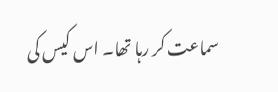سماعت کر رہا تھا۔ اس کیس کی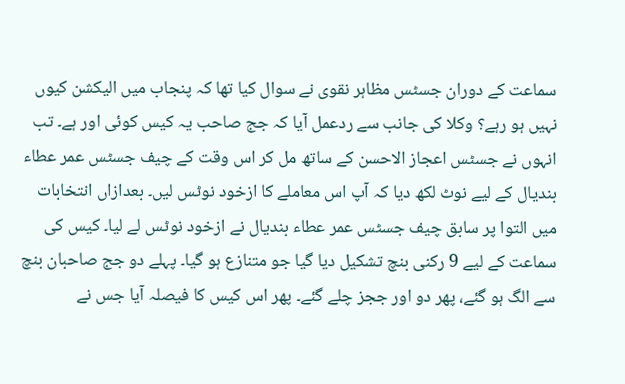سماعت کے دوران جسٹس مظاہر نقوی نے سوال کیا تھا کہ پنجاب میں الیکشن کیوں نہیں ہو رہے؟ وکلا کی جانب سے ردعمل آیا کہ جج صاحب یہ کیس کوئی اور ہے۔ تب انہوں نے جسٹس اعجاز الاحسن کے ساتھ مل کر اس وقت کے چیف جسٹس عمر عطاء بندیال کے لیے نوٹ لکھ دیا کہ آپ اس معاملے کا ازخود نوٹس لیں۔ بعدازاں انتخابات میں التوا پر سابق چیف جسٹس عمر عطاء بندیال نے ازخود نوٹس لے لیا۔ کیس کی سماعت کے لیے 9 رکنی بنچ تشکیل دیا گیا جو متنازع ہو گیا۔ پہلے دو جج صاحبان بنچ سے الگ ہو گئے، پھر دو اور ججز چلے گئے۔ پھر اس کیس کا فیصلہ آیا جس نے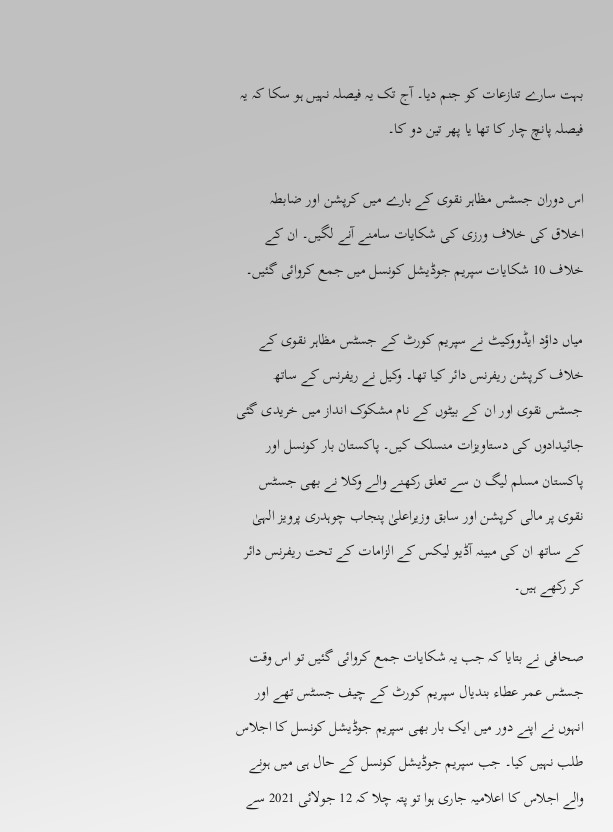بہت سارے تنازعات کو جنم دیا۔ آج تک یہ فیصلہ نہیں ہو سکا کہ یہ فیصلہ پانچ چار کا تھا یا پھر تین دو کا۔

اس دوران جسٹس مظاہر نقوی کے بارے میں کرپشن اور ضابطہ اخلاق کی خلاف ورزی کی شکایات سامنے آنے لگیں۔ ان کے خلاف 10 شکایات سپریم جوڈیشل کونسل میں جمع کروائی گئیں۔

میاں داؤد ایڈووکیٹ نے سپریم کورٹ کے جسٹس مظاہر نقوی کے خلاف کرپشن ریفرنس دائر کیا تھا۔ وکیل نے ریفرنس کے ساتھ جسٹس نقوی اور ان کے بیٹوں کے نام مشکوک انداز میں خریدی گئی جائیدادوں کی دستاویزات منسلک کیں۔ پاکستان بار کونسل اور پاکستان مسلم لیگ ن سے تعلق رکھنے والے وکلا نے بھی جسٹس نقوی پر مالی کرپشن اور سابق وزیراعلیٰ پنجاب چوہدری پرویز الہیٰ کے ساتھ ان کی مبینہ آڈیو لیکس کے الزامات کے تحت ریفرنس دائر کر رکھے ہیں۔

صحافی نے بتایا کہ جب یہ شکایات جمع کروائی گئیں تو اس وقت جسٹس عمر عطاء بندیال سپریم کورٹ کے چیف جسٹس تھے اور انہوں نے اپنے دور میں ایک بار بھی سپریم جوڈیشل کونسل کا اجلاس طلب نہیں کیا۔ جب سپریم جوڈیشل کونسل کے حال ہی میں ہونے والے اجلاس کا اعلامیہ جاری ہوا تو پتہ چلا کہ 12 جولائی 2021 سے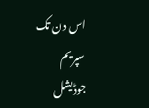اس دن تک سپریم جوڈیشل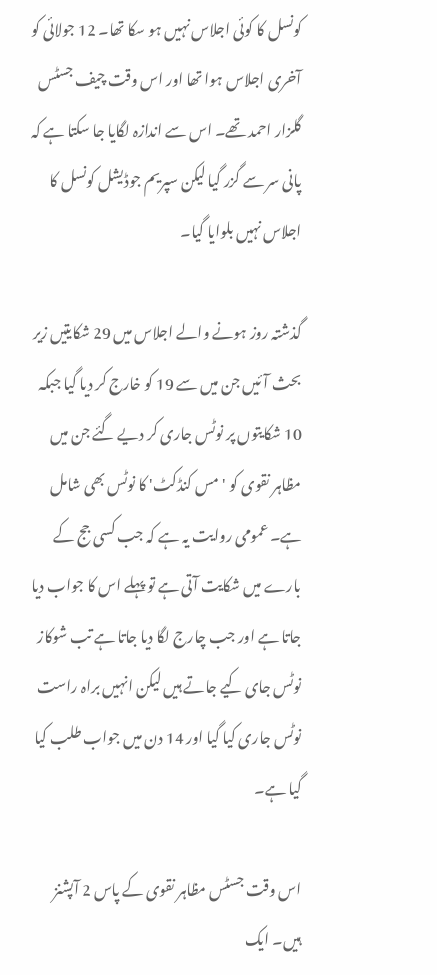کونسل کا کوئی اجلاس نہیں ہو سکا تھا۔ 12 جولائی کو آخری اجلاس ہوا تھا اور اس وقت چیف جسٹس گلزار احمد تھے۔ اس سے اندازہ لگایا جا سکتا ہے کہ پانی سر سے گزر گیا لیکن سپریم جوڈیشل کونسل کا اجلاس نہیں بلوایا گیا۔

گذشتہ روز ہونے والے اجلاس میں 29 شکایتیں زیر بحث آئیں جن میں سے 19 کو خارج کر دیا گیا جبکہ 10 شکایتوں پر نوٹس جاری کر دیے گئے جن میں مظاہر نقوی کو 'مس کنڈکٹ' کا نوٹس بھی شامل ہے۔ عمومی روایت یہ ہے کہ جب کسی جج کے بارے میں شکایت آتی ہے تو پہلے اس کا جواب دیا جاتا ہے اور جب چارج لگا دیا جاتا ہے تب شوکاز نوٹس جای کیے جاتے ہیں لیکن انہیں براہ راست نوٹس جاری کیا گیا اور 14 دن میں جواب طلب کیا گیا ہے۔

اس وقت جسٹس مظاہر نقوی کے پاس 2 آپشنز ہیں۔ ایک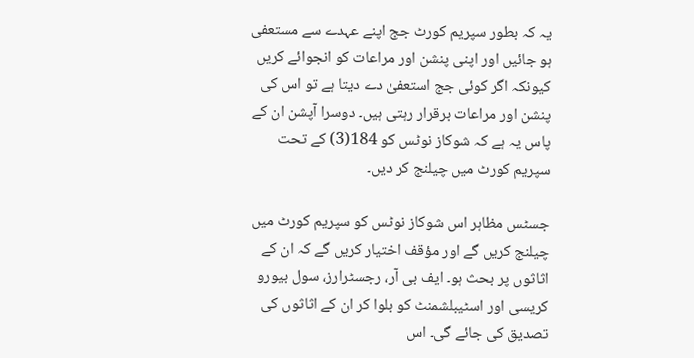یہ کہ بطور سپریم کورٹ جج اپنے عہدے سے مستعفی ہو جائیں اور اپنی پنشن اور مراعات کو انجوائے کریں کیونکہ اگر کوئی جج استعفیٰ دے دیتا ہے تو اس کی پنشن اور مراعات برقرار رہتی ہیں۔ دوسرا آپشن ان کے پاس یہ ہے کہ شوکاز نوٹس کو 184(3) کے تحت سپریم کورٹ میں چیلنج کر دیں۔

جسٹس مظاہر اس شوکاز نوٹس کو سپریم کورٹ میں چیلنج کریں گے اور مؤقف اختیار کریں گے کہ ان کے اثاثوں پر بحث ہو۔ ایف بی آر، رجسٹرارز، سول بیورو کریسی اور اسٹیبلشمنٹ کو بلوا کر ان کے اثاثوں کی تصدیق کی جائے گی۔ اس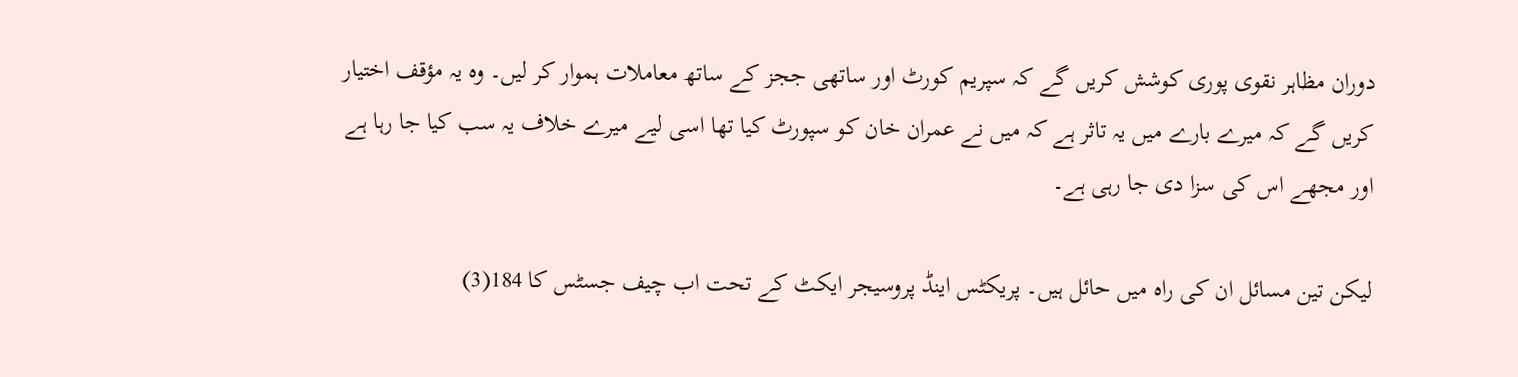دوران مظاہر نقوی پوری کوشش کریں گے کہ سپریم کورٹ اور ساتھی ججز کے ساتھ معاملات ہموار کر لیں۔ وہ یہ مؤقف اختیار کریں گے کہ میرے بارے میں یہ تاثر ہے کہ میں نے عمران خان کو سپورٹ کیا تھا اسی لیے میرے خلاف یہ سب کیا جا رہا ہے اور مجھے اس کی سزا دی جا رہی ہے۔

لیکن تین مسائل ان کی راہ میں حائل ہیں۔ پریکٹس اینڈ پروسیجر ایکٹ کے تحت اب چیف جسٹس کا 184(3)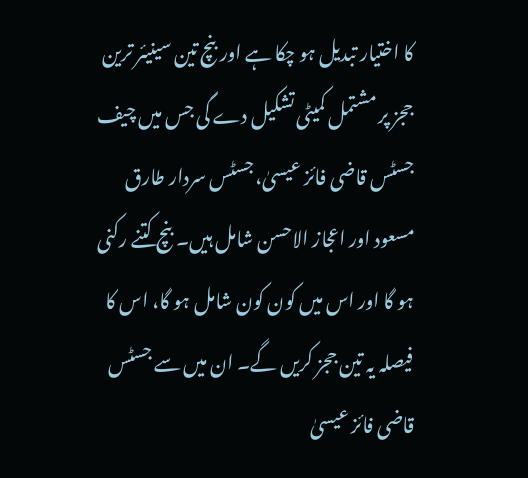کا اختیار تبدیل ہو چکا ہے اور بنچ تین سینیئر ترین ججز پر مشتمل کمیٹی تشکیل دے گی جس میں چیف جسٹس قاضی فائز عیسیٰ، جسٹس سردار طارق مسعود اور اعجاز الاحسن شامل ہیں۔ بنچ کتنے رکنی ہو گا اور اس میں کون کون شامل ہو گا، اس کا فیصلہ یہ تین ججز کریں گے۔ ان میں سے جسٹس قاضی فائز عیسیٰ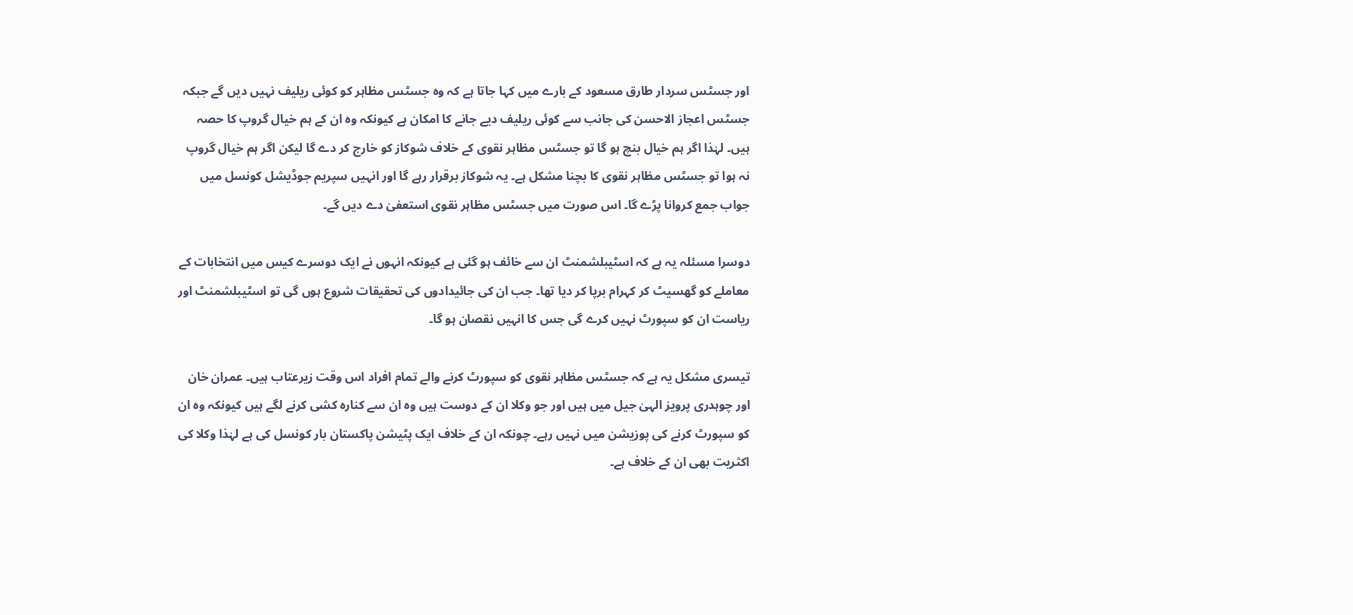اور جسٹس سردار طارق مسعود کے بارے میں کہا جاتا ہے کہ وہ جسٹس مظاہر کو کوئی ریلیف نہیں دیں گے جبکہ جسٹس اعجاز الاحسن کی جانب سے کوئی ریلیف دیے جانے کا امکان ہے کیونکہ وہ ان کے ہم خیال گروپ کا حصہ ہیں۔ لہٰذا اگر ہم خیال بنچ ہو گا تو جسٹس مظاہر نقوی کے خلاف شوکاز کو خارج کر دے گا لیکن اگر ہم خیال گروپ نہ ہوا تو جسٹس مظاہر نقوی کا بچنا مشکل ہے۔ یہ شوکاز برقرار رہے گا اور انہیں سپریم جوڈیشل کونسل میں جواب جمع کروانا پڑے گا۔ اس صورت میں جسٹس مظاہر نقوی استعفیٰ دے دیں گے۔

دوسرا مسئلہ یہ ہے کہ اسٹیبلشمنٹ ان سے خائف ہو گئی ہے کیونکہ انہوں نے ایک دوسرے کیس میں انتخابات کے معاملے کو گھسیٹ کر کہرام برپا کر دیا تھا۔ جب ان کی جائیدادوں کی تحقیقات شروع ہوں گی تو اسٹیبلشمنٹ اور ریاست ان کو سپورٹ نہیں کرے گی جس کا انہیں نقصان ہو گا۔

تیسری مشکل یہ ہے کہ جسٹس مظاہر نقوی کو سپورٹ کرنے والے تمام افراد اس وقت زیرعتاب ہیں۔ عمران خان اور چوہدری پرویز الہیٰ جیل میں ہیں اور جو وکلا ان کے دوست ہیں وہ ان سے کنارہ کشی کرنے لگے ہیں کیونکہ وہ ان کو سپورٹ کرنے کی پوزیشن میں نہیں رہے۔ چونکہ ان کے خلاف ایک پٹیشن پاکستان بار کونسل کی ہے لہٰذا وکلا کی اکثریت بھی ان کے خلاف ہے۔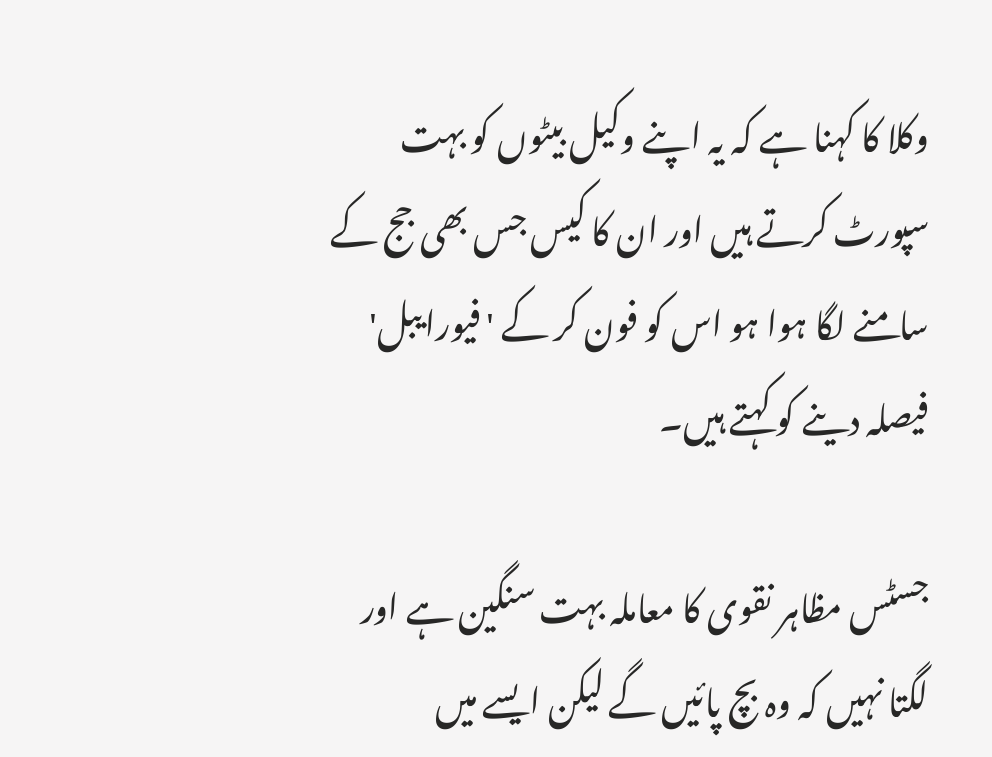وکلا کا کہنا ہے کہ یہ اپنے وکیل بیٹوں کو بہت سپورٹ کرتے ہیں اور ان کا کیس جس بھی جج کے سامنے لگا ہوا ہو اس کو فون کر کے 'فیورایبل' فیصلہ دینے کو کہتے ہیں۔

جسٹس مظاہر نقوی کا معاملہ بہت سنگین ہے اور لگتا نہیں کہ وہ بچ پائیں گے لیکن ایسے میں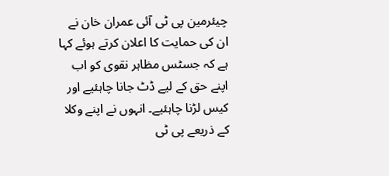چیئرمین پی ٹی آئی عمران خان نے ان کی حمایت کا اعلان کرتے ہوئے کہا ہے کہ جسٹس مظاہر نقوی کو اب اپنے حق کے لیے ڈٹ جانا چاہئیے اور کیس لڑنا چاہئیے۔ انہوں نے اپنے وکلا کے ذریعے پی ٹی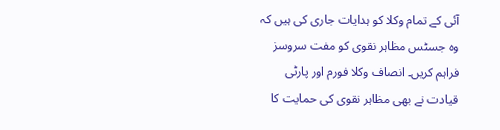آئی کے تمام وکلا کو ہدایات جاری کی ہیں کہ وہ جسٹس مظاہر نقوی کو مفت سروسز فراہم کریں۔ انصاف وکلا فورم اور پارٹی قیادت نے بھی مظاہر نقوی کی حمایت کا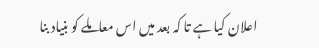اعلان کیا ہے تا کہ بعد میں اس معاملے کو بنیاد بنا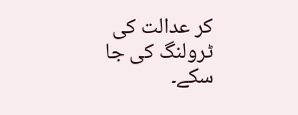کر عدالت کی ٹرولنگ کی جا سکے۔